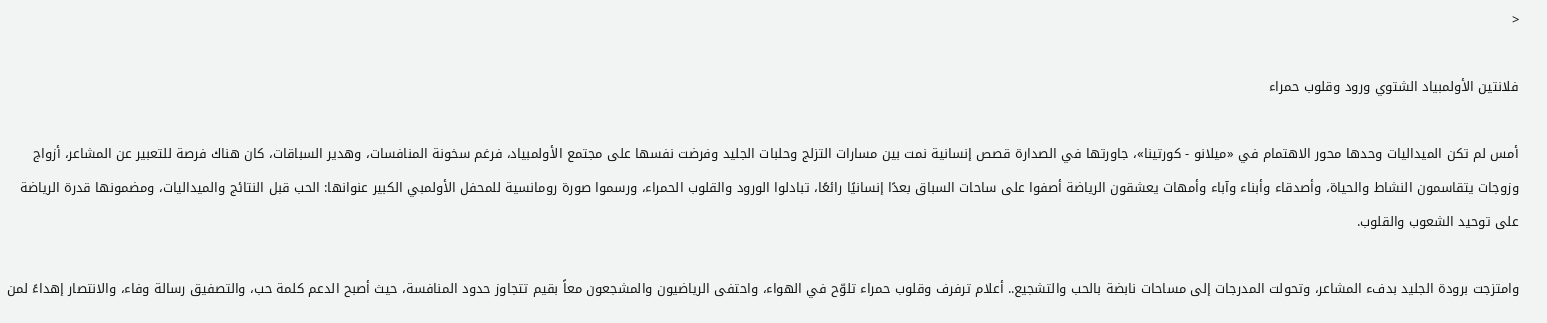<

فلانتين الأولمبياد الشتوي ورود وقلوب حمراء

أمس لم تكن الميداليات وحدها محور الاهتمام في «ميلانو - كورتينا»، جاورتها في الصدارة قصص إنسانية نمت بين مسارات التزلج وحلبات الجليد وفرضت نفسها على مجتمع الأولمبياد، فرغم سخونة المنافسات، وهدير السباقات، كان هناك فرصة للتعبير عن المشاعر، أزواج وزوجات يتقاسمون النشاط والحياة، وأصدقاء وأبناء وآباء وأمهات يعشقون الرياضة أصفوا على ساحات السباق بعدًا إنسانيًا رائعًا، تبادلوا الورود والقلوب الحمراء، ورسموا صورة رومانسية للمحفل الأولمبي الكبير عنوانها: الحب قبل النتائج والميداليات، ومضمونها قدرة الرياضة على توحيد الشعوب والقلوب.

وامتزجت برودة الجليد بدفء المشاعر، وتحولت المدرجات إلى مساحات نابضة بالحب والتشجيع.. أعلام ترفرف وقلوب حمراء تلوّح في الهواء، واحتفى الرياضيون والمشجعون معاً بقيم تتجاوز حدود المنافسة، حيث أصبح الدعم كلمة حب، والتصفيق رسالة وفاء، والانتصار إهداءً لمن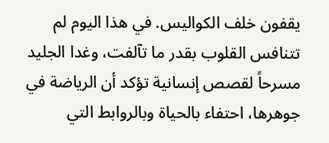يقفون خلف الكواليس. في هذا اليوم لم تتنافس القلوب بقدر ما تآلفت، وغدا الجليد مسرحاً لقصص إنسانية تؤكد أن الرياضة في جوهرها، احتفاء بالحياة وبالروابط التي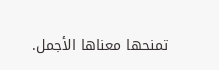تمنحها معناها الأجمل.